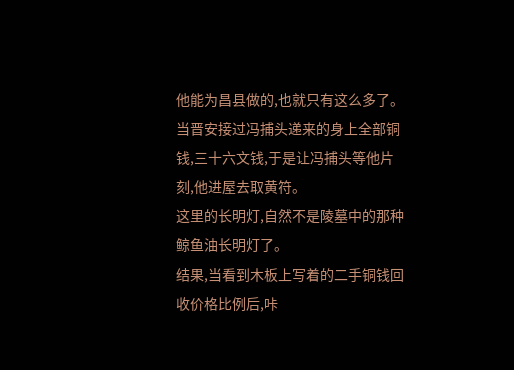他能为昌县做的,也就只有这么多了。
当晋安接过冯捕头递来的身上全部铜钱,三十六文钱,于是让冯捕头等他片刻,他进屋去取黄符。
这里的长明灯,自然不是陵墓中的那种鲸鱼油长明灯了。
结果,当看到木板上写着的二手铜钱回收价格比例后,咔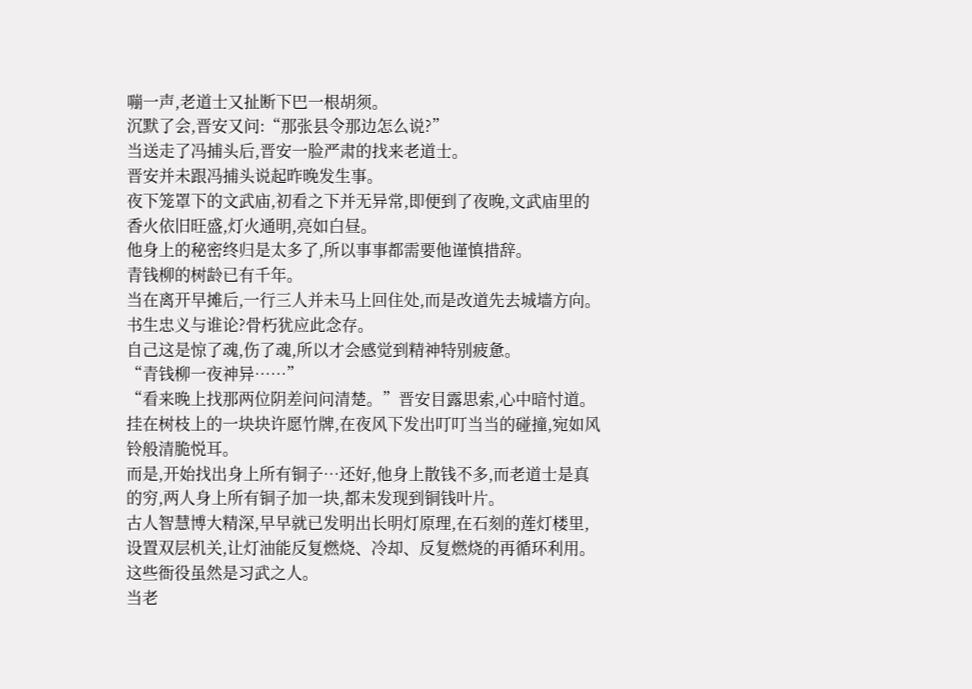嘣一声,老道士又扯断下巴一根胡须。
沉默了会,晋安又问:“那张县令那边怎么说?”
当送走了冯捕头后,晋安一脸严肃的找来老道士。
晋安并未跟冯捕头说起昨晚发生事。
夜下笼罩下的文武庙,初看之下并无异常,即便到了夜晚,文武庙里的香火依旧旺盛,灯火通明,亮如白昼。
他身上的秘密终归是太多了,所以事事都需要他谨慎措辞。
青钱柳的树龄已有千年。
当在离开早摊后,一行三人并未马上回住处,而是改道先去城墙方向。
书生忠义与谁论?骨朽犹应此念存。
自己这是惊了魂,伤了魂,所以才会感觉到精神特别疲惫。
“青钱柳一夜神异……”
“看来晚上找那两位阴差问问清楚。”晋安目露思索,心中暗忖道。
挂在树枝上的一块块许愿竹牌,在夜风下发出叮叮当当的碰撞,宛如风铃般清脆悦耳。
而是,开始找出身上所有铜子…还好,他身上散钱不多,而老道士是真的穷,两人身上所有铜子加一块,都未发现到铜钱叶片。
古人智慧博大精深,早早就已发明出长明灯原理,在石刻的莲灯楼里,设置双层机关,让灯油能反复燃烧、冷却、反复燃烧的再循环利用。
这些衙役虽然是习武之人。
当老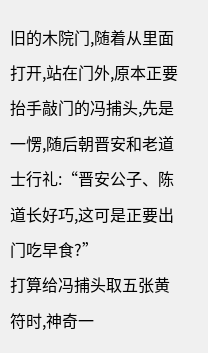旧的木院门,随着从里面打开,站在门外,原本正要抬手敲门的冯捕头,先是一愣,随后朝晋安和老道士行礼:“晋安公子、陈道长好巧,这可是正要出门吃早食?”
打算给冯捕头取五张黄符时,神奇一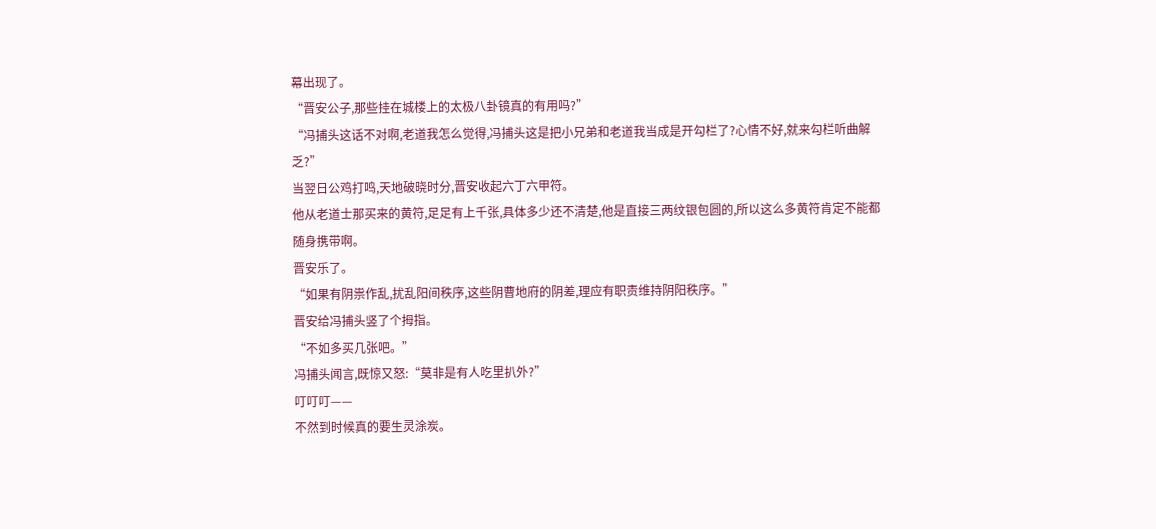幕出现了。
“晋安公子,那些挂在城楼上的太极八卦镜真的有用吗?”
“冯捕头这话不对啊,老道我怎么觉得,冯捕头这是把小兄弟和老道我当成是开勾栏了?心情不好,就来勾栏听曲解乏?”
当翌日公鸡打鸣,天地破晓时分,晋安收起六丁六甲符。
他从老道士那买来的黄符,足足有上千张,具体多少还不清楚,他是直接三两纹银包圆的,所以这么多黄符肯定不能都随身携带啊。
晋安乐了。
“如果有阴祟作乱,扰乱阳间秩序,这些阴曹地府的阴差,理应有职责维持阴阳秩序。”
晋安给冯捕头竖了个拇指。
“不如多买几张吧。”
冯捕头闻言,既惊又怒:“莫非是有人吃里扒外?”
叮叮叮——
不然到时候真的要生灵涂炭。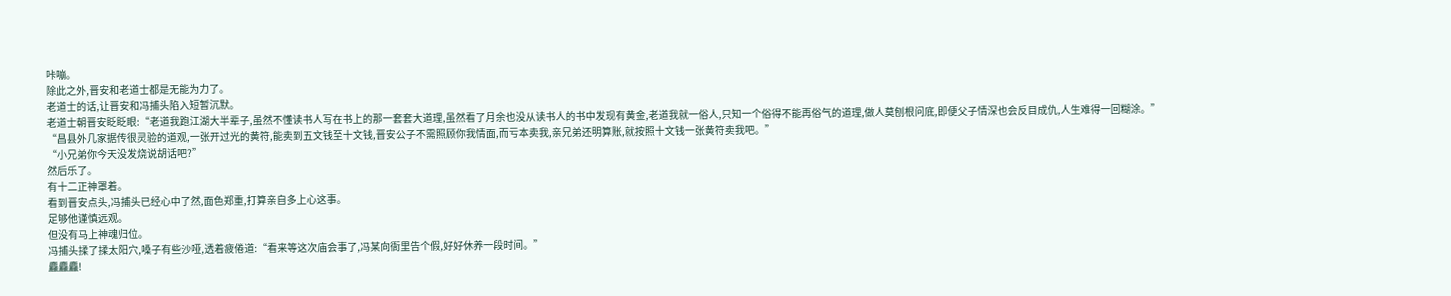咔嘣。
除此之外,晋安和老道士都是无能为力了。
老道士的话,让晋安和冯捕头陷入短暂沉默。
老道士朝晋安眨眨眼:“老道我跑江湖大半辈子,虽然不懂读书人写在书上的那一套套大道理,虽然看了月余也没从读书人的书中发现有黄金,老道我就一俗人,只知一个俗得不能再俗气的道理,做人莫刨根问底,即便父子情深也会反目成仇,人生难得一回糊涂。”
“昌县外几家据传很灵验的道观,一张开过光的黄符,能卖到五文钱至十文钱,晋安公子不需照顾你我情面,而亏本卖我,亲兄弟还明算账,就按照十文钱一张黄符卖我吧。”
“小兄弟你今天没发烧说胡话吧?”
然后乐了。
有十二正神罩着。
看到晋安点头,冯捕头已经心中了然,面色郑重,打算亲自多上心这事。
足够他谨慎远观。
但没有马上神魂归位。
冯捕头揉了揉太阳穴,嗓子有些沙哑,透着疲倦道:“看来等这次庙会事了,冯某向衙里告个假,好好休养一段时间。”
麤麤麤!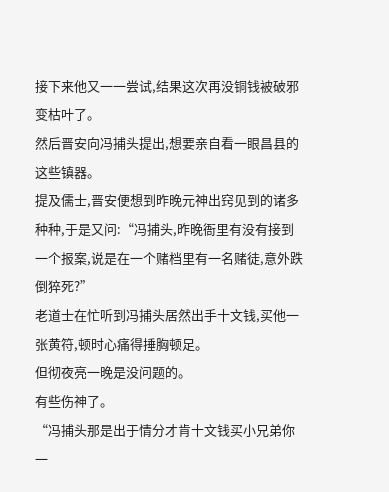接下来他又一一尝试,结果这次再没铜钱被破邪变枯叶了。
然后晋安向冯捕头提出,想要亲自看一眼昌县的这些镇器。
提及儒士,晋安便想到昨晚元神出窍见到的诸多种种,于是又问:“冯捕头,昨晚衙里有没有接到一个报案,说是在一个赌档里有一名赌徒,意外跌倒猝死?”
老道士在忙听到冯捕头居然出手十文钱,买他一张黄符,顿时心痛得捶胸顿足。
但彻夜亮一晚是没问题的。
有些伤神了。
“冯捕头那是出于情分才肯十文钱买小兄弟你一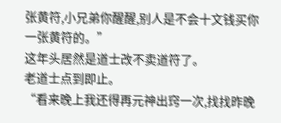张黄符,小兄弟你醒醒,别人是不会十文钱买你一张黄符的。”
这年头居然是道士改不卖道符了。
老道士点到即止。
“看来晚上我还得再元神出窍一次,找找昨晚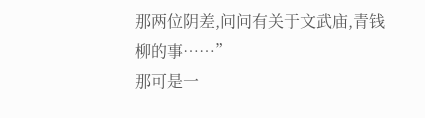那两位阴差,问问有关于文武庙,青钱柳的事……”
那可是一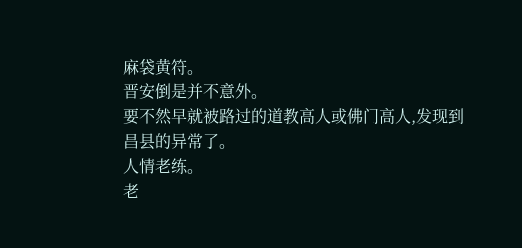麻袋黄符。
晋安倒是并不意外。
要不然早就被路过的道教高人或佛门高人,发现到昌县的异常了。
人情老练。
老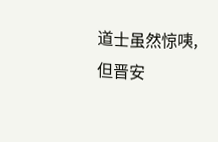道士虽然惊咦,但晋安